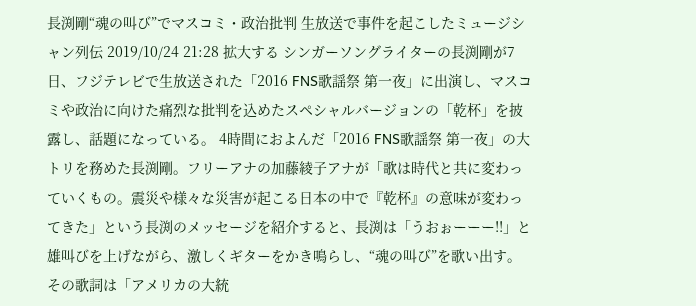長渕剛“魂の叫び”でマスコミ・政治批判 生放送で事件を起こしたミュージシャン列伝 2019/10/24 21:28 拡大する シンガーソングライターの長渕剛が7日、フジテレビで生放送された「2016 FNS歌謡祭 第一夜」に出演し、マスコミや政治に向けた痛烈な批判を込めたスペシャルバージョンの「乾杯」を披露し、話題になっている。 4時間におよんだ「2016 FNS歌謡祭 第一夜」の大トリを務めた長渕剛。フリーアナの加藤綾子アナが「歌は時代と共に変わっていくもの。震災や様々な災害が起こる日本の中で『乾杯』の意味が変わってきた」という長渕のメッセージを紹介すると、長渕は「うおぉーーー!!」と雄叫びを上げながら、激しくギターをかき鳴らし、“魂の叫び”を歌い出す。その歌詞は「アメリカの大統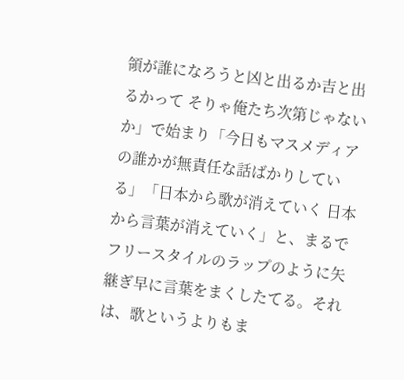領が誰になろうと凶と出るか吉と出るかって そりゃ俺たち次第じゃないか」で始まり「今日もマスメディアの誰かが無責任な話ばかりしている」「日本から歌が消えていく 日本から言葉が消えていく」と、まるでフリースタイルのラップのように矢継ぎ早に言葉をまくしたてる。それは、歌というよりもま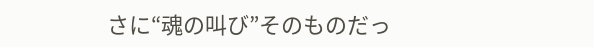さに“魂の叫び”そのものだっ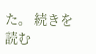た。 続きを読む